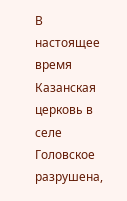В настоящее время Казанская церковь в селе Головское разрушена,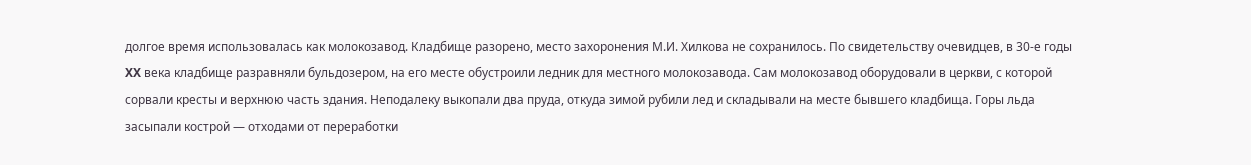долгое время использовалась как молокозавод. Кладбище разорено, место захоронения М.И. Хилкова не сохранилось. По свидетельству очевидцев, в 30-е годы XX века кладбище разравняли бульдозером, на его месте обустроили ледник для местного молокозавода. Сам молокозавод оборудовали в церкви, с которой сорвали кресты и верхнюю часть здания. Неподалеку выкопали два пруда, откуда зимой рубили лед и складывали на месте бывшего кладбища. Горы льда засыпали кострой — отходами от переработки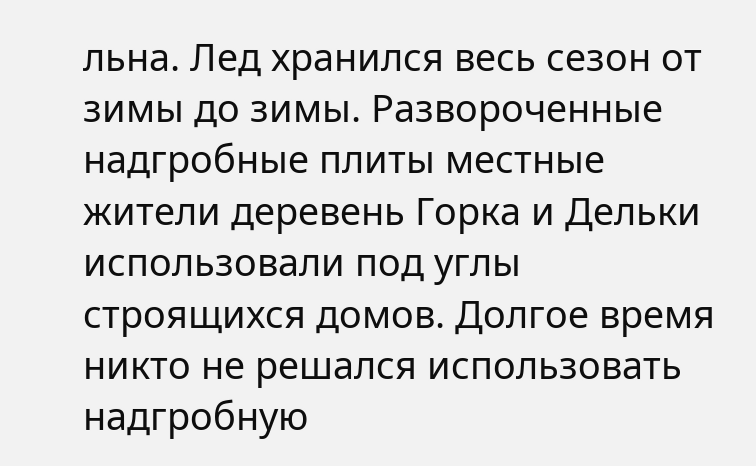льна. Лед хранился весь сезон от зимы до зимы. Развороченные надгробные плиты местные жители деревень Горка и Дельки использовали под углы строящихся домов. Долгое время никто не решался использовать надгробную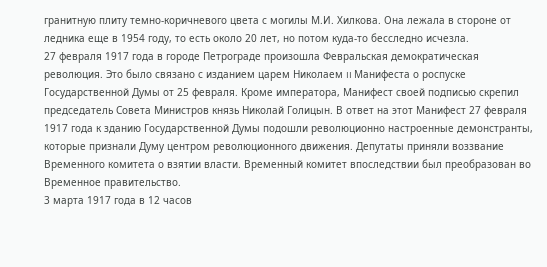гранитную плиту темно-коричневого цвета с могилы М.И. Хилкова. Она лежала в стороне от ледника еще в 1954 году, то есть около 20 лет, но потом куда-то бесследно исчезла.
27 февраля 1917 года в городе Петрограде произошла Февральская демократическая революция. Это было связано с изданием царем Николаем II Манифеста о роспуске Государственной Думы от 25 февраля. Кроме императора, Манифест своей подписью скрепил председатель Совета Министров князь Николай Голицын. В ответ на этот Манифест 27 февраля 1917 года к зданию Государственной Думы подошли революционно настроенные демонстранты, которые признали Думу центром революционного движения. Депутаты приняли воззвание Временного комитета о взятии власти. Временный комитет впоследствии был преобразован во Временное правительство.
3 марта 1917 года в 12 часов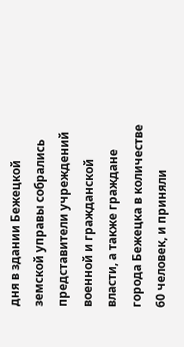дня в здании Бежецкой земской управы собрались представители учреждений военной и гражданской власти, а также граждане города Бежецка в количестве 60 человек, и приняли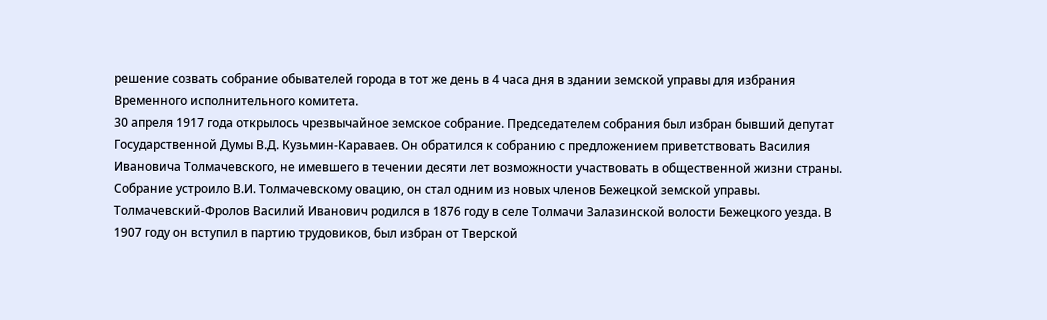решение созвать собрание обывателей города в тот же день в 4 часа дня в здании земской управы для избрания Временного исполнительного комитета.
30 апреля 1917 года открылось чрезвычайное земское собрание. Председателем собрания был избран бывший депутат Государственной Думы В.Д. Кузьмин-Караваев. Он обратился к собранию с предложением приветствовать Василия Ивановича Толмачевского, не имевшего в течении десяти лет возможности участвовать в общественной жизни страны. Собрание устроило В.И. Толмачевскому овацию, он стал одним из новых членов Бежецкой земской управы.
Толмачевский-Фролов Василий Иванович родился в 1876 году в селе Толмачи Залазинской волости Бежецкого уезда. В 1907 году он вступил в партию трудовиков, был избран от Тверской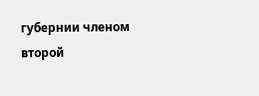губернии членом второй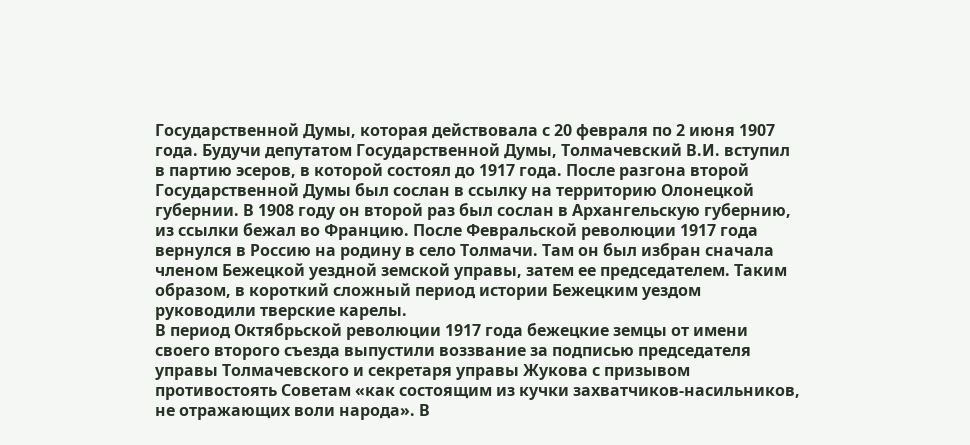Государственной Думы, которая действовала с 20 февраля по 2 июня 1907 года. Будучи депутатом Государственной Думы, Толмачевский В.И. вступил в партию эсеров, в которой состоял до 1917 года. После разгона второй Государственной Думы был сослан в ссылку на территорию Олонецкой губернии. В 1908 году он второй раз был сослан в Архангельскую губернию, из ссылки бежал во Францию. После Февральской революции 1917 года вернулся в Россию на родину в село Толмачи. Там он был избран сначала членом Бежецкой уездной земской управы, затем ее председателем. Таким образом, в короткий сложный период истории Бежецким уездом руководили тверские карелы.
В период Октябрьской революции 1917 года бежецкие земцы от имени своего второго съезда выпустили воззвание за подписью председателя управы Толмачевского и секретаря управы Жукова с призывом противостоять Советам «как состоящим из кучки захватчиков-насильников, не отражающих воли народа». В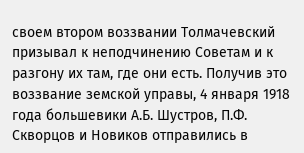своем втором воззвании Толмачевский призывал к неподчинению Советам и к разгону их там, где они есть. Получив это воззвание земской управы, 4 января 1918 года большевики А.Б. Шустров, П.Ф. Скворцов и Новиков отправились в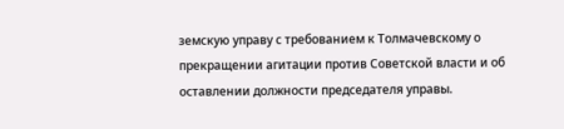земскую управу с требованием к Толмачевскому о прекращении агитации против Советской власти и об оставлении должности председателя управы.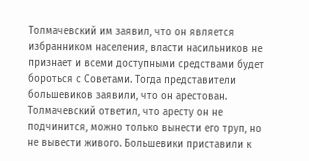Толмачевский им заявил, что он является избранником населения, власти насильников не признает и всеми доступными средствами будет бороться с Советами. Тогда представители большевиков заявили, что он арестован. Толмачевский ответил, что аресту он не подчинится, можно только вынести его труп, но не вывести живого. Большевики приставили к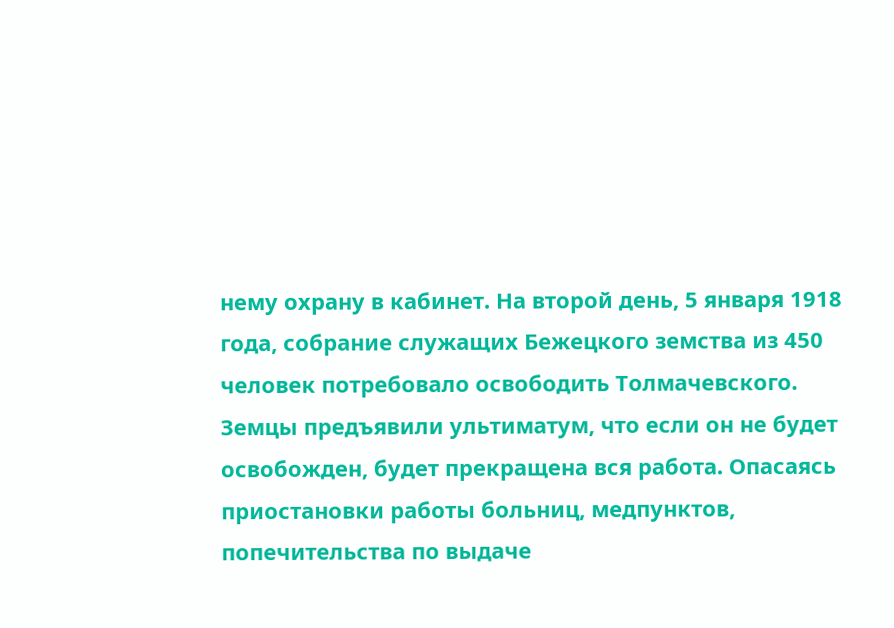нему охрану в кабинет. На второй день, 5 января 1918 года, собрание служащих Бежецкого земства из 450 человек потребовало освободить Толмачевского. Земцы предъявили ультиматум, что если он не будет освобожден, будет прекращена вся работа. Опасаясь приостановки работы больниц, медпунктов, попечительства по выдаче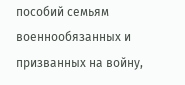пособий семьям военнообязанных и призванных на войну,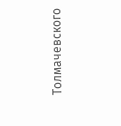Толмачевского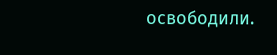освободили.